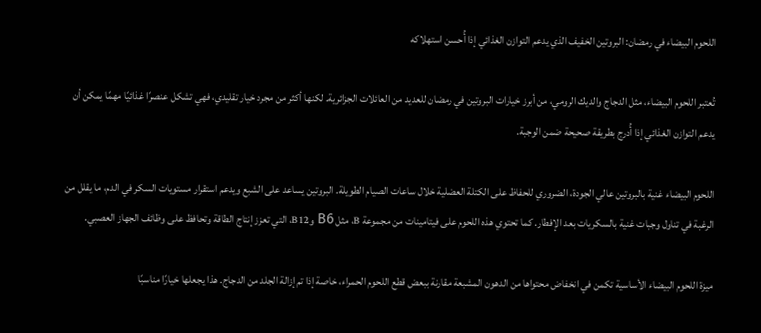اللحوم البيضاء في رمضان: البروتين الخفيف الذي يدعم التوازن الغذائي إذا أُحسن استهلاكه

تُعتبر اللحوم البيضاء، مثل الدجاج والديك الرومي، من أبرز خيارات البروتين في رمضان للعديد من العائلات الجزائرية. لكنها أكثر من مجرد خيار تقليدي، فهي تشكل عنصرًا غذائيًا مهمًا يمكن أن يدعم التوازن الغذائي إذا أُدرج بطريقة صحيحة ضمن الوجبة.

اللحوم البيضاء غنية بالبروتين عالي الجودة، الضروري للحفاظ على الكتلة العضلية خلال ساعات الصيام الطويلة. البروتين يساعد على الشبع ويدعم استقرار مستويات السكر في الدم، ما يقلل من الرغبة في تناول وجبات غنية بالسكريات بعد الإفطار. كما تحتوي هذه اللحوم على فيتامينات من مجموعة B، مثل B6 وB12، التي تعزز إنتاج الطاقة وتحافظ على وظائف الجهاز العصبي.

ميزة اللحوم البيضاء الأساسية تكمن في انخفاض محتواها من الدهون المشبعة مقارنة ببعض قطع اللحوم الحمراء، خاصة إذا تم إزالة الجلد من الدجاج. هذا يجعلها خيارًا مناسبًا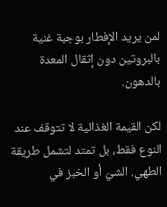لمن يريد الإفطار بوجبة غنية بالبروتين دون إثقال المعدة بالدهون.

لكن القيمة الغذائية لا تتوقف عند النوع فقط، بل تمتد لتشمل طريقة الطهي. الشيّ أو الخبز في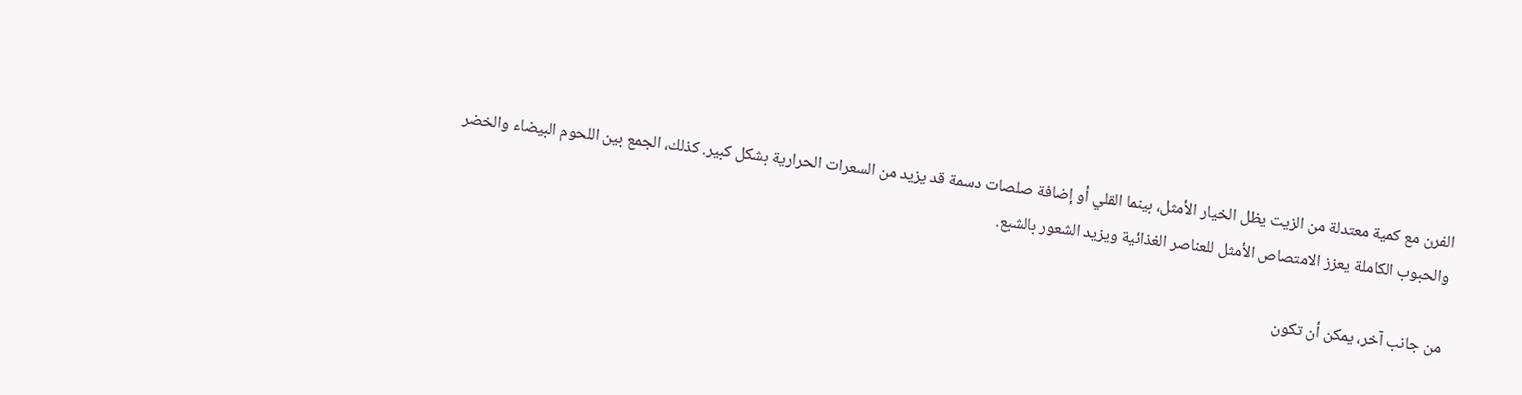الفرن مع كمية معتدلة من الزيت يظل الخيار الأمثل، بينما القلي أو إضافة صلصات دسمة قد يزيد من السعرات الحرارية بشكل كبير. كذلك، الجمع بين اللحوم البيضاء والخضر والحبوب الكاملة يعزز الامتصاص الأمثل للعناصر الغذائية ويزيد الشعور بالشبع.

من جانب آخر، يمكن أن تكون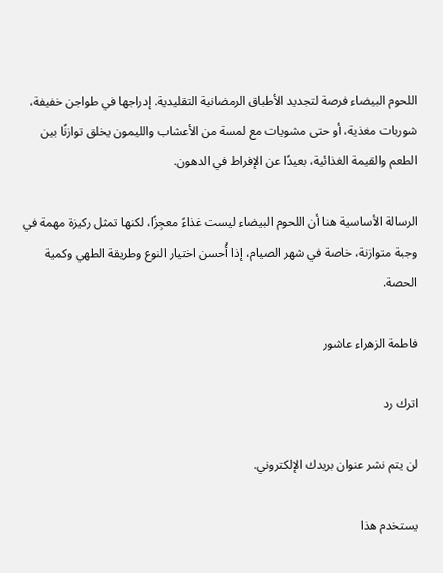اللحوم البيضاء فرصة لتجديد الأطباق الرمضانية التقليدية. إدراجها في طواجن خفيفة، شوربات مغذية، أو حتى مشويات مع لمسة من الأعشاب والليمون يخلق توازنًا بين الطعم والقيمة الغذائية، بعيدًا عن الإفراط في الدهون.

الرسالة الأساسية هنا أن اللحوم البيضاء ليست غذاءً معجِزًا، لكنها تمثل ركيزة مهمة في وجبة متوازنة، خاصة في شهر الصيام، إذا أُحسن اختيار النوع وطريقة الطهي وكمية الحصة.

فاطمة الزهراء عاشور

اترك رد

لن يتم نشر عنوان بريدك الإلكتروني.

يستخدم هذا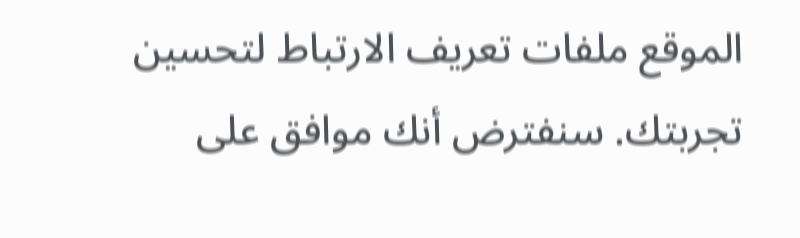الموقع ملفات تعريف الارتباط لتحسين تجربتك. سنفترض أنك موافق على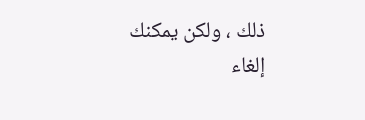ذلك ، ولكن يمكنك إلغاء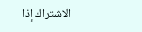الاشتراك إذا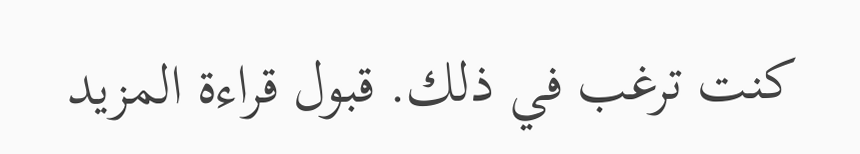كنت ترغب في ذلك. قبول قراءة المزيد